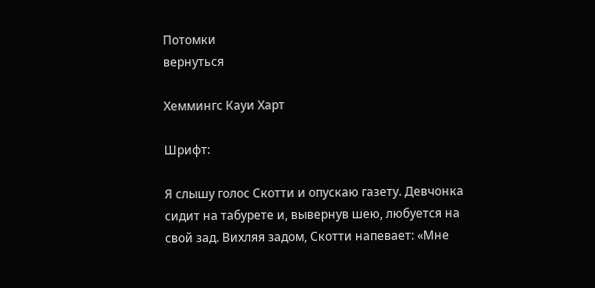Потомки
вернуться

Хеммингс Кауи Харт

Шрифт:

Я слышу голос Скотти и опускаю газету. Девчонка сидит на табурете и, вывернув шею, любуется на свой зад. Вихляя задом, Скотти напевает: «Мне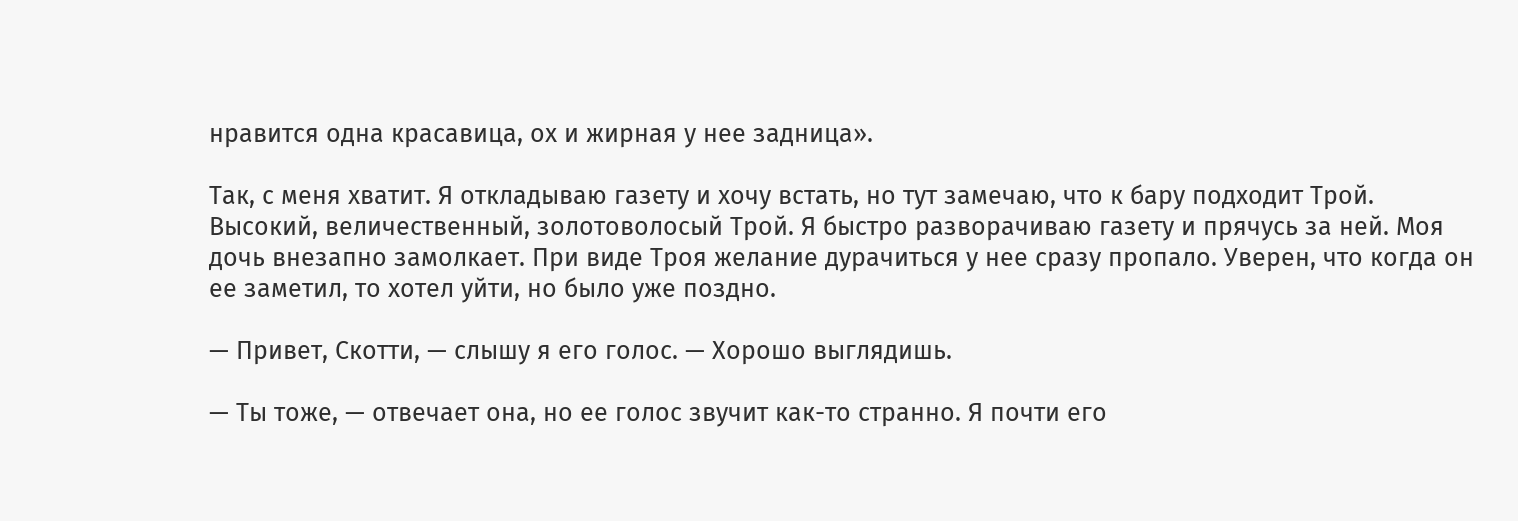нравится одна красавица, ох и жирная у нее задница».

Так, с меня хватит. Я откладываю газету и хочу встать, но тут замечаю, что к бару подходит Трой. Высокий, величественный, золотоволосый Трой. Я быстро разворачиваю газету и прячусь за ней. Моя дочь внезапно замолкает. При виде Троя желание дурачиться у нее сразу пропало. Уверен, что когда он ее заметил, то хотел уйти, но было уже поздно.

— Привет, Скотти, — слышу я его голос. — Хорошо выглядишь.

— Ты тоже, — отвечает она, но ее голос звучит как-то странно. Я почти его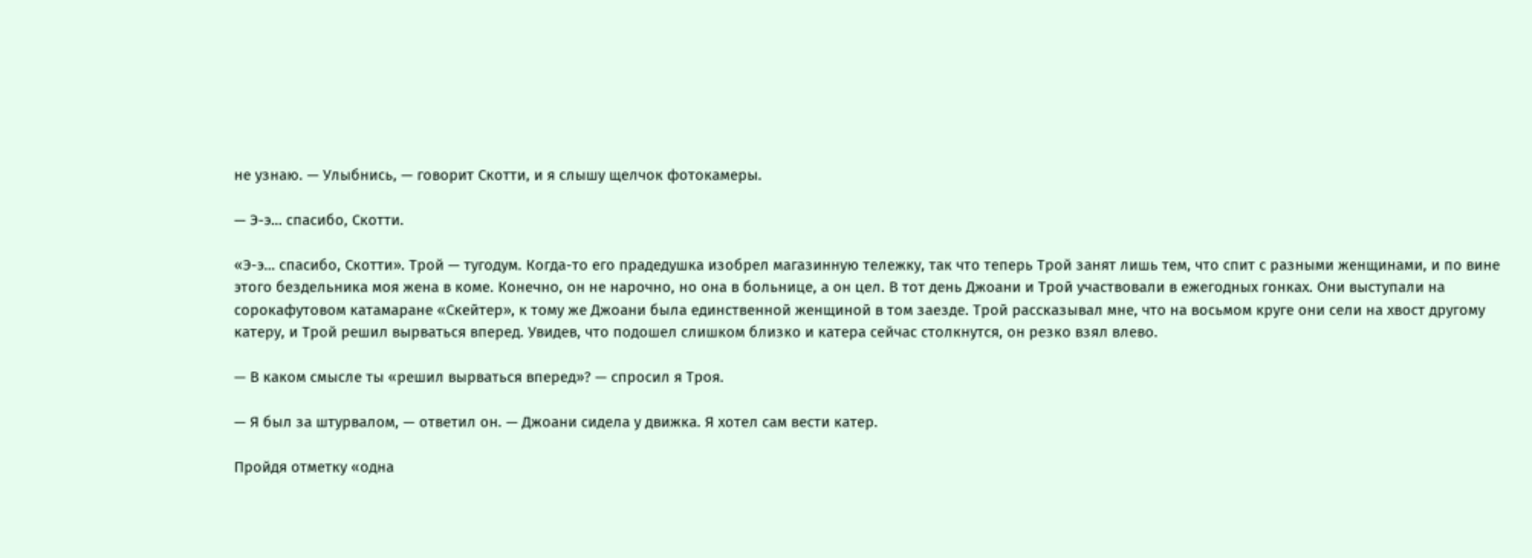не узнаю. — Улыбнись, — говорит Скотти, и я слышу щелчок фотокамеры.

— Э-э… спасибо, Скотти.

«Э-э… спасибо, Скотти». Трой — тугодум. Когда-то его прадедушка изобрел магазинную тележку, так что теперь Трой занят лишь тем, что спит с разными женщинами, и по вине этого бездельника моя жена в коме. Конечно, он не нарочно, но она в больнице, а он цел. В тот день Джоани и Трой участвовали в ежегодных гонках. Они выступали на сорокафутовом катамаране «Скейтер», к тому же Джоани была единственной женщиной в том заезде. Трой рассказывал мне, что на восьмом круге они сели на хвост другому катеру, и Трой решил вырваться вперед. Увидев, что подошел слишком близко и катера сейчас столкнутся, он резко взял влево.

— В каком смысле ты «решил вырваться вперед»? — спросил я Троя.

— Я был за штурвалом, — ответил он. — Джоани сидела у движка. Я хотел сам вести катер.

Пройдя отметку «одна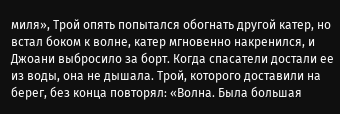миля», Трой опять попытался обогнать другой катер, но встал боком к волне, катер мгновенно накренился, и Джоани выбросило за борт. Когда спасатели достали ее из воды, она не дышала. Трой, которого доставили на берег, без конца повторял: «Волна. Была большая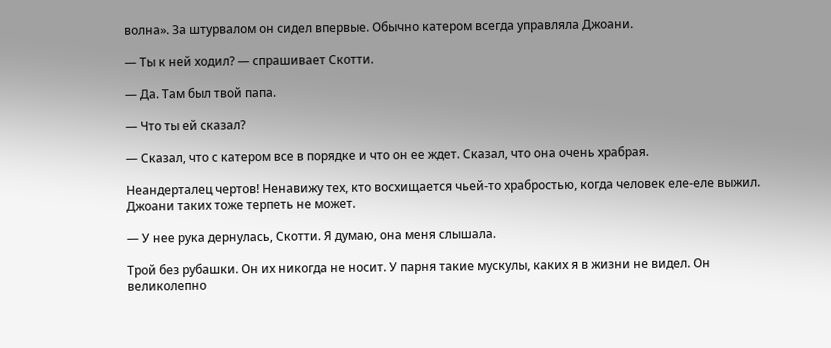волна». За штурвалом он сидел впервые. Обычно катером всегда управляла Джоани.

— Ты к ней ходил? — спрашивает Скотти.

— Да. Там был твой папа.

— Что ты ей сказал?

— Сказал, что с катером все в порядке и что он ее ждет. Сказал, что она очень храбрая.

Неандерталец чертов! Ненавижу тех, кто восхищается чьей-то храбростью, когда человек еле-еле выжил. Джоани таких тоже терпеть не может.

— У нее рука дернулась, Скотти. Я думаю, она меня слышала.

Трой без рубашки. Он их никогда не носит. У парня такие мускулы, каких я в жизни не видел. Он великолепно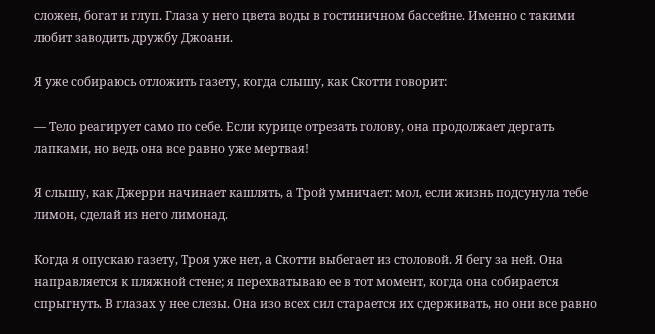сложен, богат и глуп. Глаза у него цвета воды в гостиничном бассейне. Именно с такими любит заводить дружбу Джоани.

Я уже собираюсь отложить газету, когда слышу, как Скотти говорит:

— Тело реагирует само по себе. Если курице отрезать голову, она продолжает дергать лапками, но ведь она все равно уже мертвая!

Я слышу, как Джерри начинает кашлять, а Трой умничает: мол, если жизнь подсунула тебе лимон, сделай из него лимонад.

Когда я опускаю газету, Троя уже нет, а Скотти выбегает из столовой. Я бегу за ней. Она направляется к пляжной стене; я перехватываю ее в тот момент, когда она собирается спрыгнуть. В глазах у нее слезы. Она изо всех сил старается их сдерживать, но они все равно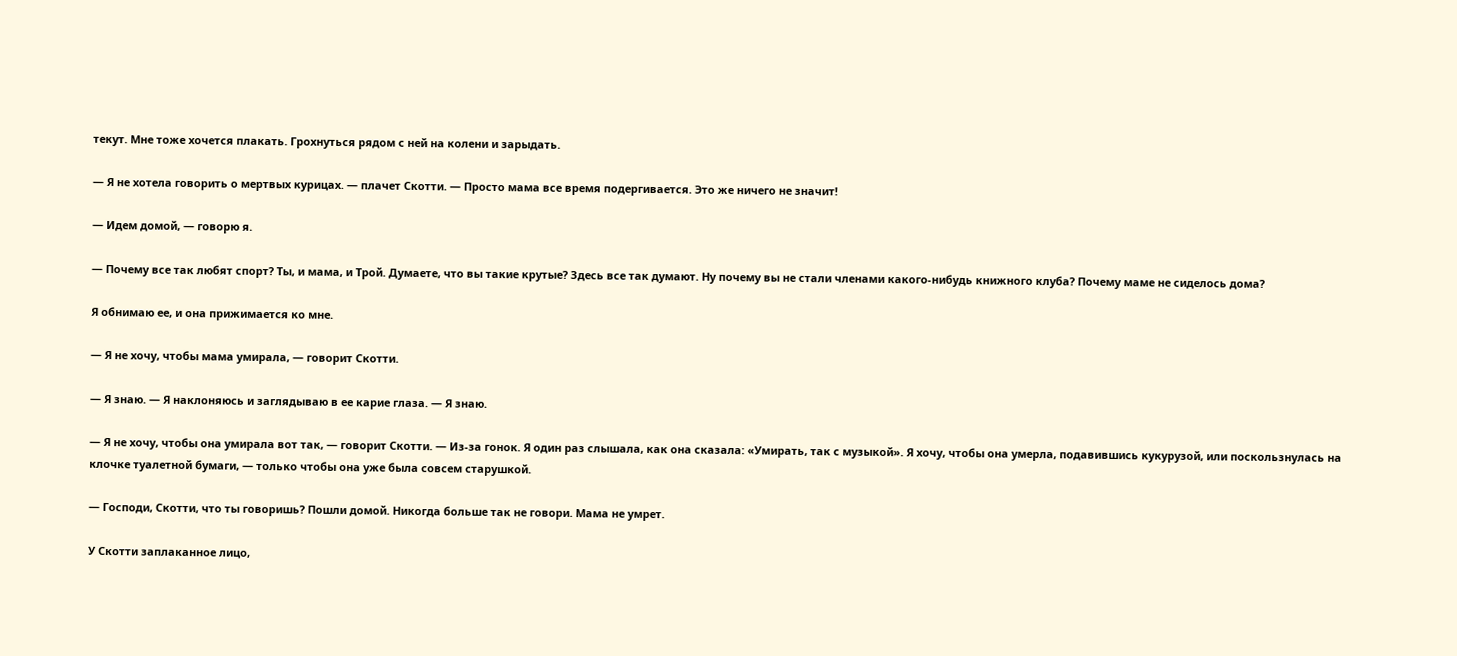текут. Мне тоже хочется плакать. Грохнуться рядом с ней на колени и зарыдать.

— Я не хотела говорить о мертвых курицах. — плачет Скотти. — Просто мама все время подергивается. Это же ничего не значит!

— Идем домой, — говорю я.

— Почему все так любят спорт? Ты, и мама, и Трой. Думаете, что вы такие крутые? Здесь все так думают. Ну почему вы не стали членами какого-нибудь книжного клуба? Почему маме не сиделось дома?

Я обнимаю ее, и она прижимается ко мне.

— Я не хочу, чтобы мама умирала, — говорит Скотти.

— Я знаю. — Я наклоняюсь и заглядываю в ее карие глаза. — Я знаю.

— Я не хочу, чтобы она умирала вот так, — говорит Скотти. — Из-за гонок. Я один раз слышала, как она сказала: «Умирать, так с музыкой». Я хочу, чтобы она умерла, подавившись кукурузой, или поскользнулась на клочке туалетной бумаги, — только чтобы она уже была совсем старушкой.

— Господи, Скотти, что ты говоришь? Пошли домой. Никогда больше так не говори. Мама не умрет.

У Скотти заплаканное лицо,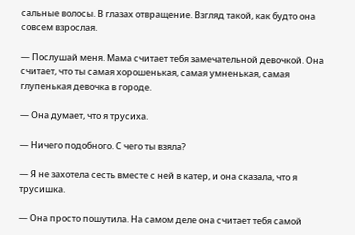сальные волосы. В глазах отвращение. Взгляд такой, как будто она совсем взрослая.

— Послушай меня. Мама считает тебя замечательной девочкой. Она считает, что ты самая хорошенькая, самая умненькая, самая глупенькая девочка в городе.

— Она думает, что я трусиха.

— Ничего подобного. С чего ты взяла?

— Я не захотела сесть вместе с ней в катер, и она сказала, что я трусишка.

— Она просто пошутила. На самом деле она считает тебя самой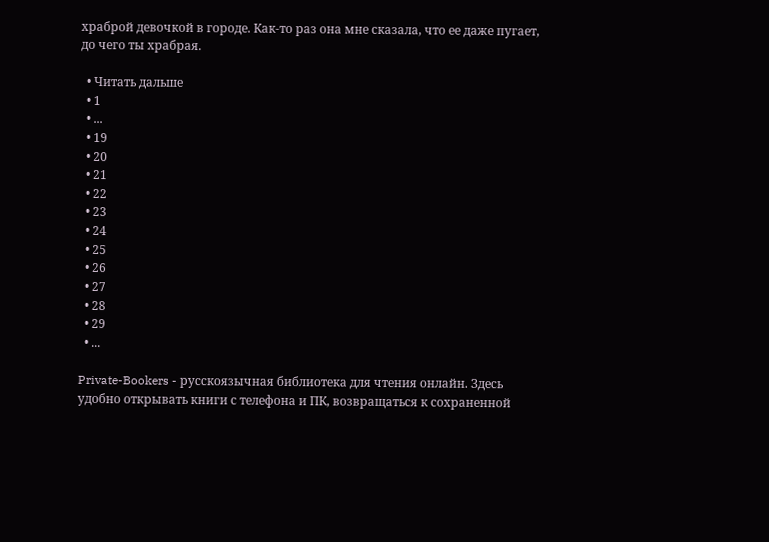храброй девочкой в городе. Как-то раз она мне сказала, что ее даже пугает, до чего ты храбрая.

  • Читать дальше
  • 1
  • ...
  • 19
  • 20
  • 21
  • 22
  • 23
  • 24
  • 25
  • 26
  • 27
  • 28
  • 29
  • ...

Private-Bookers - русскоязычная библиотека для чтения онлайн. Здесь удобно открывать книги с телефона и ПК, возвращаться к сохраненной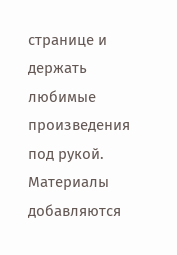странице и держать любимые произведения под рукой. Материалы добавляются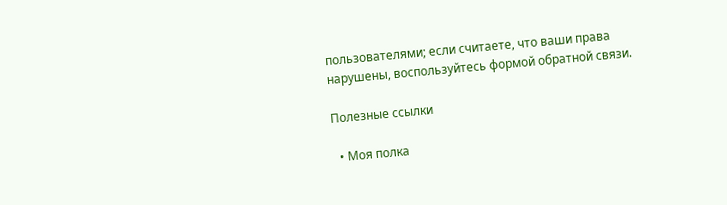пользователями; если считаете, что ваши права нарушены, воспользуйтесь формой обратной связи.

Полезные ссылки

  • Моя полка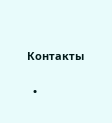Контакты

  •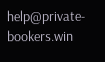help@private-bookers.win